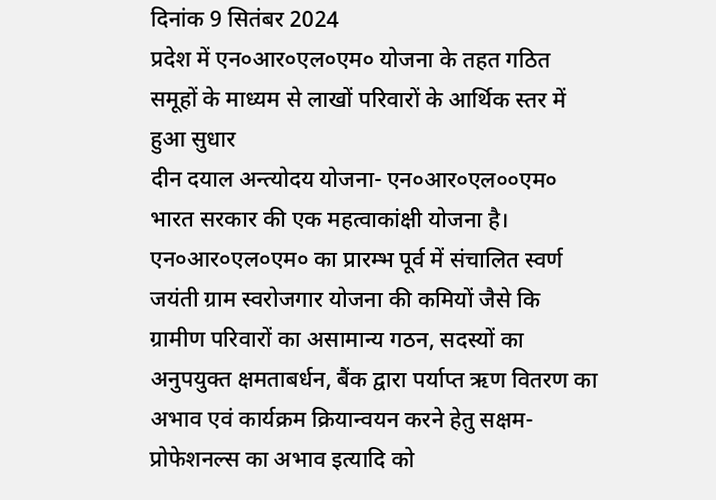दिनांक 9 सितंबर 2024
प्रदेश में एन०आर०एल०एम० योजना के तहत गठित समूहों के माध्यम से लाखों परिवारों के आर्थिक स्तर में हुआ सुधार
दीन दयाल अन्त्योदय योजना- एन०आर०एल००एम० भारत सरकार की एक महत्वाकांक्षी योजना है। एन०आर०एल०एम० का प्रारम्भ पूर्व में संचालित स्वर्ण जयंती ग्राम स्वरोजगार योजना की कमियों जैसे कि ग्रामीण परिवारों का असामान्य गठन, सदस्यों का अनुपयुक्त क्षमताबर्धन, बैंक द्वारा पर्याप्त ऋण वितरण का अभाव एवं कार्यक्रम क्रियान्वयन करने हेतु सक्षम- प्रोफेशनल्स का अभाव इत्यादि को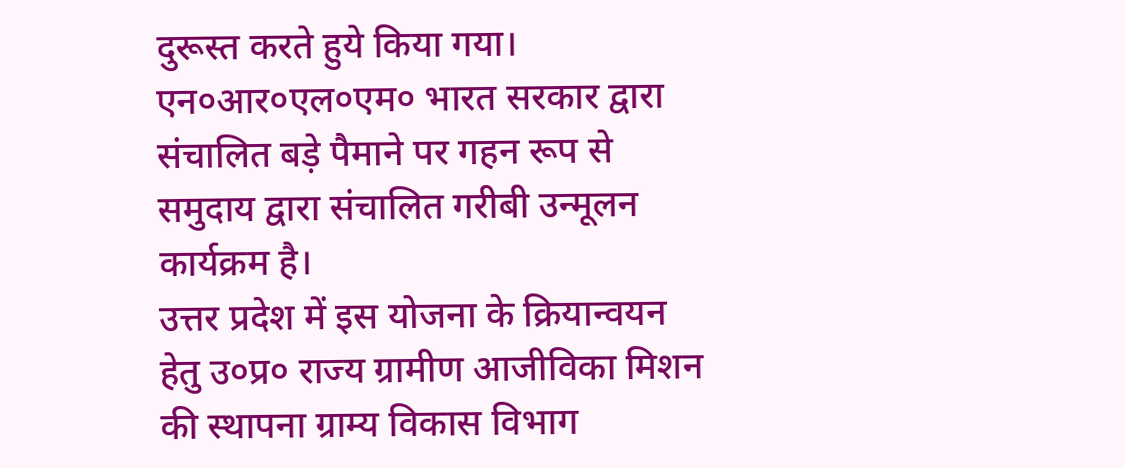दुरूस्त करते हुये किया गया। एन०आर०एल०एम० भारत सरकार द्वारा संचालित बड़े पैमाने पर गहन रूप से समुदाय द्वारा संचालित गरीबी उन्मूलन कार्यक्रम है।
उत्तर प्रदेश में इस योजना के क्रियान्वयन हेतु उ०प्र० राज्य ग्रामीण आजीविका मिशन की स्थापना ग्राम्य विकास विभाग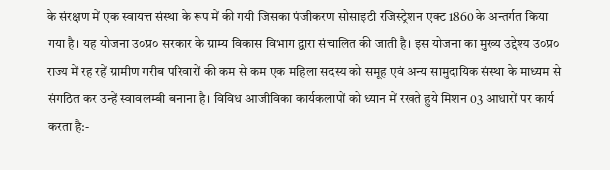के संरक्षण में एक स्वायत्त संस्था के रूप में की गयी जिसका पंजीकरण सोसाइटी रजिस्ट्रेशन एक्ट 1860 के अन्तर्गत किया गया है। यह योजना उ०प्र० सरकार के ग्राम्य विकास विभाग द्वारा संचालित की जाती है। इस योजना का मुख्य उद्देश्य उ०प्र० राज्य में रह रहें ग्रामीण गरीब परिवारों की कम से कम एक महिला सदस्य को समूह एवं अन्य सामुदायिक संस्था के माध्यम से संगठित कर उन्हें स्वावलम्बी बनाना है। विविध आजीविका कार्यकलापों को ध्यान में रखते हुये मिशन 03 आधारों पर कार्य करता है:-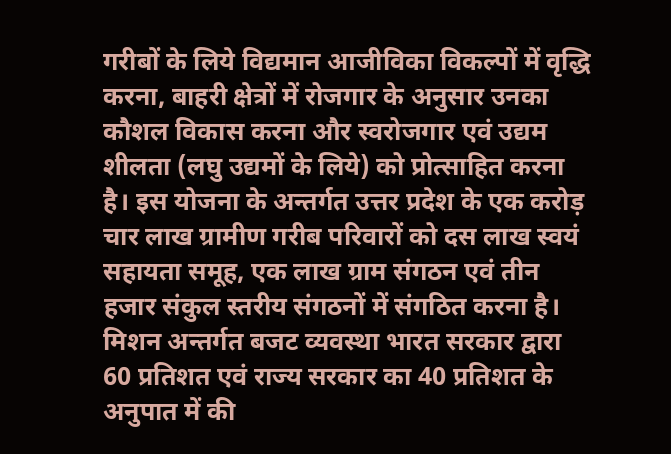गरीबों के लिये विद्यमान आजीविका विकल्पों में वृद्धि करना, बाहरी क्षेत्रों में रोजगार के अनुसार उनका कौशल विकास करना और स्वरोजगार एवं उद्यम शीलता (लघु उद्यमों के लिये) को प्रोत्साहित करना है। इस योजना के अन्तर्गत उत्तर प्रदेश के एक करोड़ चार लाख ग्रामीण गरीब परिवारों को दस लाख स्वयं सहायता समूह, एक लाख ग्राम संगठन एवं तीन हजार संकुल स्तरीय संगठनों में संगठित करना है। मिशन अन्तर्गत बजट व्यवस्था भारत सरकार द्वारा 60 प्रतिशत एवं राज्य सरकार का 40 प्रतिशत के अनुपात में की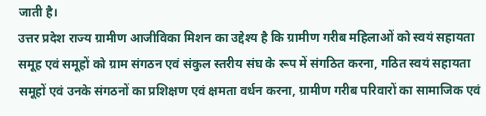जाती है।
उत्तर प्रदेश राज्य ग्रामीण आजीविका मिशन का उद्देश्य है कि ग्रामीण गरीब महिलाओं को स्वयं सहायता समूह एवं समूहों को ग्राम संगठन एवं संकुल स्तरीय संघ के रूप में संगठित करना, गठित स्वयं सहायता समूहों एवं उनके संगठनों का प्रशिक्षण एवं क्षमता वर्धन करना, ग्रामीण गरीब परिवारों का सामाजिक एवं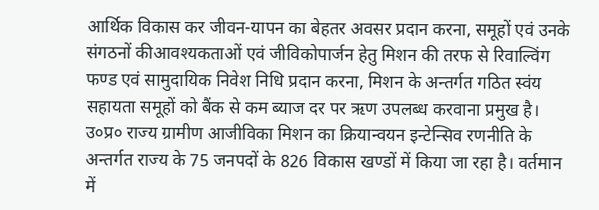आर्थिक विकास कर जीवन-यापन का बेहतर अवसर प्रदान करना, समूहों एवं उनके संगठनों कीआवश्यकताओं एवं जीविकोपार्जन हेतु मिशन की तरफ से रिवाल्विंग फण्ड एवं सामुदायिक निवेश निधि प्रदान करना, मिशन के अन्तर्गत गठित स्वंय सहायता समूहों को बैंक से कम ब्याज दर पर ऋण उपलब्ध करवाना प्रमुख है।
उ०प्र० राज्य ग्रामीण आजीविका मिशन का क्रियान्वयन इन्टेन्सिव रणनीति के अन्तर्गत राज्य के 75 जनपदों के 826 विकास खण्डों में किया जा रहा है। वर्तमान में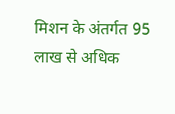मिशन के अंतर्गत 95 लाख से अधिक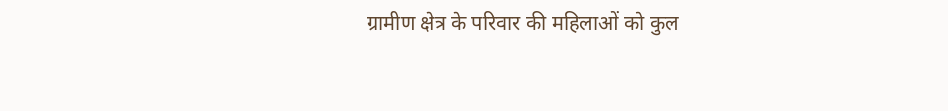ग्रामीण क्षेत्र के परिवार की महिलाओं को कुल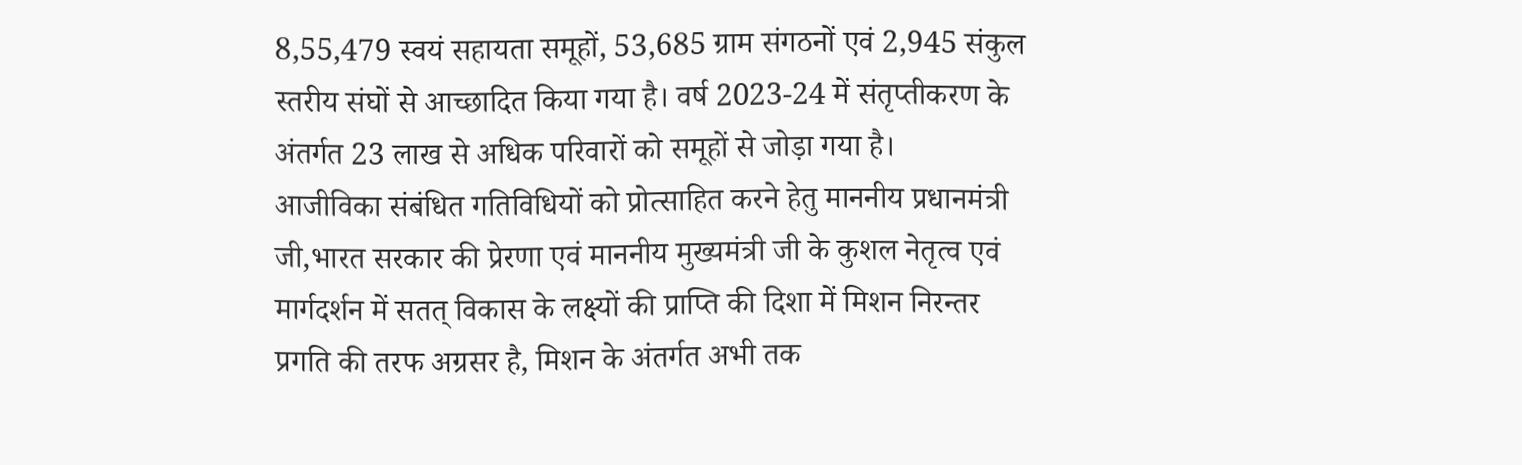8,55,479 स्वयं सहायता समूहों, 53,685 ग्राम संगठनों एवं 2,945 संकुल स्तरीय संघों से आच्छादित किया गया है। वर्ष 2023-24 में संतृप्तीकरण के अंतर्गत 23 लाख से अधिक परिवारों को समूहों से जोड़ा गया है।
आजीविका संबंधित गतिविधियों को प्रोत्साहित करने हेतु माननीय प्रधानमंत्री जी,भारत सरकार की प्रेरणा एवं माननीय मुख्यमंत्री जी के कुशल नेतृत्व एवं मार्गदर्शन में सतत् विकास के लक्ष्यों की प्राप्ति की दिशा में मिशन निरन्तर प्रगति की तरफ अग्रसर है, मिशन के अंतर्गत अभी तक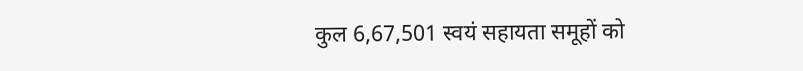कुल 6,67,501 स्वयं सहायता समूहों को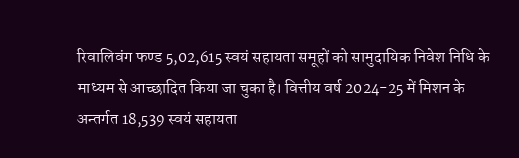रिवालिवंग फण्ड 5,02,615 स्वयं सहायता समूहों को सामुदायिक निवेश निधि के माध्यम से आच्छादित किया जा चुका है। वित्तीय वर्ष 2024-25 में मिशन के अन्तर्गत 18,539 स्वयं सहायता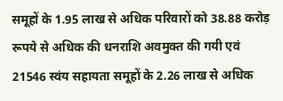समूहों के 1.95 लाख से अधिक परिवारों को 38.88 करोड़ रूपये से अधिक की धनराशि अवमुक्त की गयी एवं 21546 स्वंय सहायता समूहों के 2.26 लाख से अधिक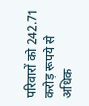परिवारों को 242.71 करोड़ रूपये से अधिक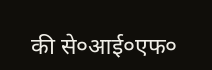की से०आई०एफ०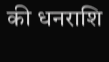की धनराशि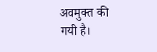अवमुक्त की गयी है।